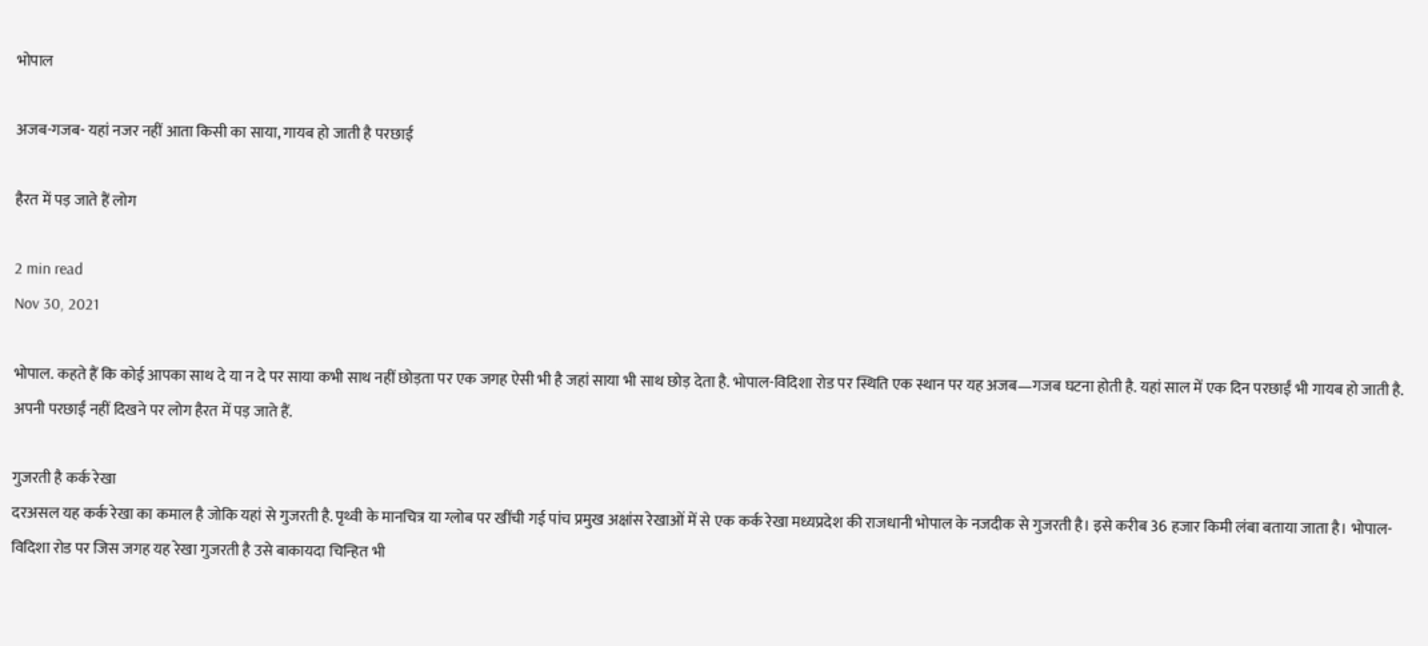भोपाल

अजब-गजब- यहां नजर नहीं आता किसी का साया, गायब हो जाती है परछाई

हैरत में पड़ जाते हैं लोग

2 min read
Nov 30, 2021

भोपाल. कहते हैं कि कोई आपका साथ दे या न दे पर साया कभी साथ नहीं छोड़ता पर एक जगह ऐसी भी है जहां साया भी साथ छोड़ देता है. भोपाल-विदिशा रोड पर स्थिति एक स्थान पर यह अजब—गजब घटना होती है. यहां साल में एक दिन परछाईं भी गायब हो जाती है. अपनी परछाईं नहीं दिखने पर लोग हैरत में पड़ जाते हैं.

गुजरती है कर्क रेखा
दरअसल यह कर्क रेखा का कमाल है जोकि यहां से गुजरती है. पृथ्वी के मानचित्र या ग्लोब पर खींची गई पांच प्रमुख अक्षांस रेखाओं में से एक कर्क रेखा मध्यप्रदेश की राजधानी भोपाल के नजदीक से गुजरती है। इसे करीब 36 हजार किमी लंबा बताया जाता है। भोपाल-विदिशा रोड पर जिस जगह यह रेखा गुजरती है उसे बाकायदा चिन्हित भी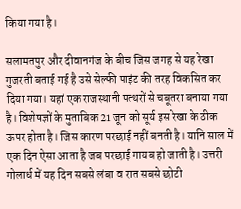किया गया है।

सलामतपुर और दीवानगंज के बीच जिस जगह से यह रेखा गुजरती बताई गई है उसे सेल्फी पाइंट की तरह विकसित कर दिया गया। यहां एक राजस्थानी पत्थरों से चबूतरा बनाया गया है। विशेषज्ञों के मुताबिक 21 जून को सूर्य इस रेखा के ठीक ऊपर होता है। जिस कारण परछाई नहीं बनती है। यानि साल में एक दिन ऐसा आता है जब परछाई गायब हो जाती है। उत्तरी गोलार्ध में यह दिन सबसे लंबा व रात सबसे छोटी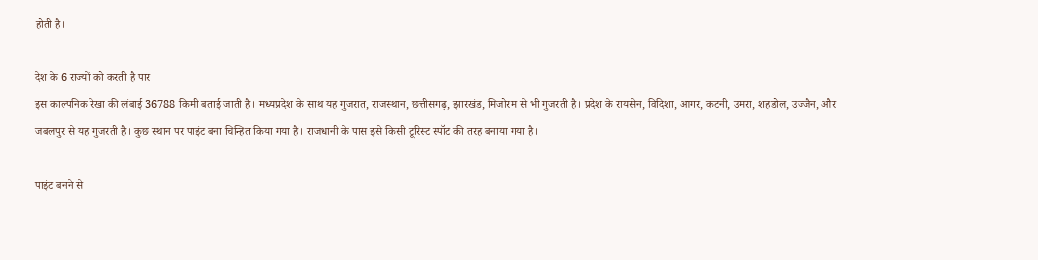होती है।

देश के 6 राज्यों को करती है पार
इस काल्पनिक रेखा की लंबाई 36788 किमी बताई जाती है। मध्यप्रदेश के साथ यह गुजरात, राजस्थान, छत्तीसगढ़, झारखंड, मिजोरम से भी गुजरती है। प्रदेश के रायसेन, विदिशा, आगर, कटनी, उमरा, शहडोल, उज्जैन, और जबलपुर से यह गुजरती है। कुछ स्थान पर पाइंट बना चिन्हित किया गया है। राजधानी के पास इसे किसी टूरिस्ट स्पॉट की तरह बनाया गया है।

पाइंट बनने से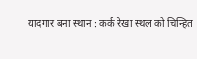यादगार बना स्थान : कर्क रेखा स्थल को चिन्हित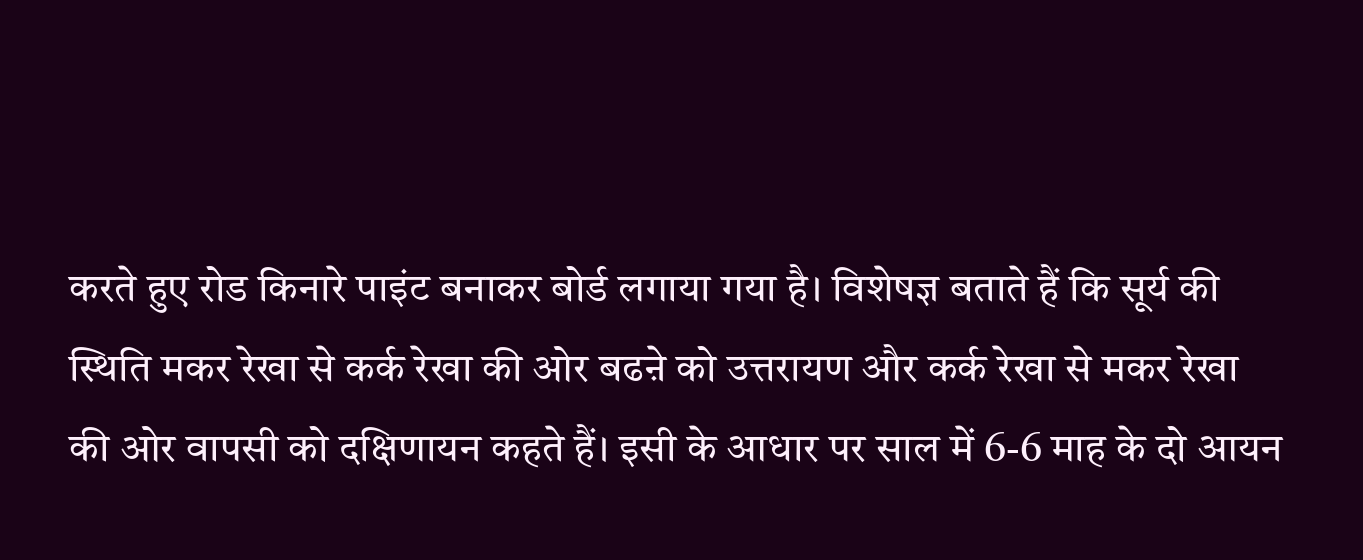करते हुए रोड किनारे पाइंट बनाकर बोर्ड लगाया गया है। विशेषज्ञ बताते हैं कि सूर्य की स्थिति मकर रेखा से कर्क रेखा की ओर बढऩे को उत्तरायण और कर्क रेखा से मकर रेखा की ओर वापसी को दक्षिणायन कहते हैं। इसी के आधार पर साल में 6-6 माह के दो आयन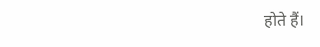होते हैं।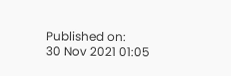Published on:
30 Nov 2021 01:05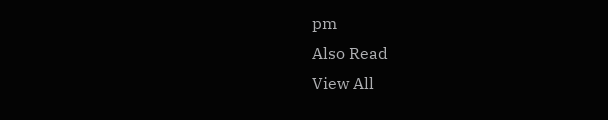pm
Also Read
View All